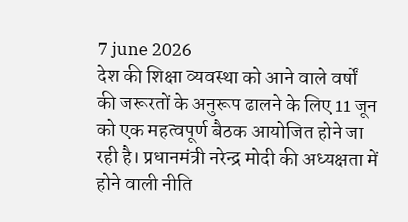7 june 2026
देश की शिक्षा व्यवस्था को आने वाले वर्षों की जरूरतों के अनुरूप ढालने के लिए 11 जून को एक महत्वपूर्ण बैठक आयोजित होने जा रही है। प्रधानमंत्री नरेन्द्र मोदी की अध्यक्षता में होने वाली नीति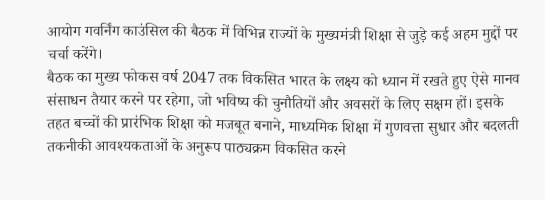आयोग गवर्निंग काउंसिल की बैठक में विभिन्न राज्यों के मुख्यमंत्री शिक्षा से जुड़े कई अहम मुद्दों पर चर्चा करेंगे।
बैठक का मुख्य फोकस वर्ष 2047 तक विकसित भारत के लक्ष्य को ध्यान में रखते हुए ऐसे मानव संसाधन तैयार करने पर रहेगा, जो भविष्य की चुनौतियों और अवसरों के लिए सक्षम हों। इसके तहत बच्चों की प्रारंभिक शिक्षा को मजबूत बनाने, माध्यमिक शिक्षा में गुणवत्ता सुधार और बदलती तकनीकी आवश्यकताओं के अनुरूप पाठ्यक्रम विकसित करने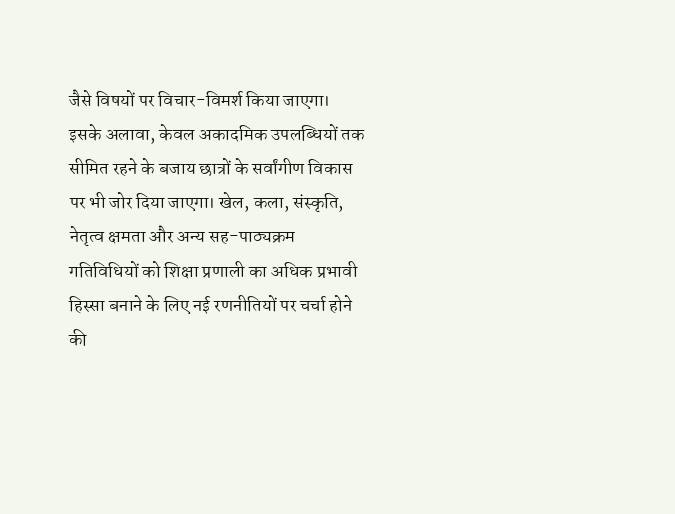जैसे विषयों पर विचार-विमर्श किया जाएगा।
इसके अलावा, केवल अकादमिक उपलब्धियों तक सीमित रहने के बजाय छात्रों के सर्वांगीण विकास पर भी जोर दिया जाएगा। खेल, कला, संस्कृति, नेतृत्व क्षमता और अन्य सह-पाठ्यक्रम गतिविधियों को शिक्षा प्रणाली का अधिक प्रभावी हिस्सा बनाने के लिए नई रणनीतियों पर चर्चा होने की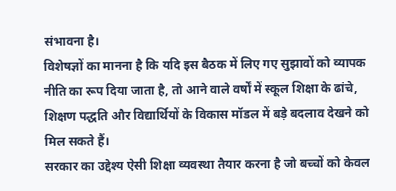संभावना है।
विशेषज्ञों का मानना है कि यदि इस बैठक में लिए गए सुझावों को व्यापक नीति का रूप दिया जाता है, तो आने वाले वर्षों में स्कूल शिक्षा के ढांचे, शिक्षण पद्धति और विद्यार्थियों के विकास मॉडल में बड़े बदलाव देखने को मिल सकते हैं।
सरकार का उद्देश्य ऐसी शिक्षा व्यवस्था तैयार करना है जो बच्चों को केवल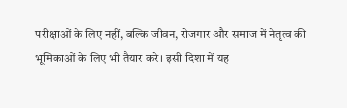परीक्षाओं के लिए नहीं, बल्कि जीवन, रोजगार और समाज में नेतृत्व की भूमिकाओं के लिए भी तैयार करे। इसी दिशा में यह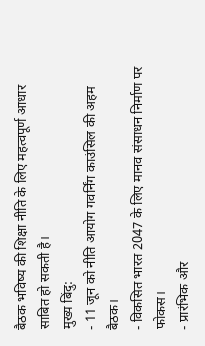बैठक भविष्य की शिक्षा नीति के लिए महत्वपूर्ण आधार साबित हो सकती है।
मुख्य बिंदु:
- 11 जून को नीति आयोग गवर्निंग काउंसिल की अहम बैठक।
- विकसित भारत 2047 के लिए मानव संसाधन निर्माण पर फोकस।
- प्रारंभिक और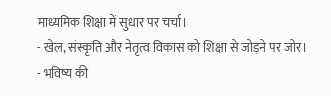माध्यमिक शिक्षा में सुधार पर चर्चा।
- खेल, संस्कृति और नेतृत्व विकास को शिक्षा से जोड़ने पर जोर।
- भविष्य की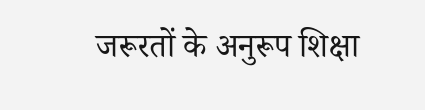जरूरतों के अनुरूप शिक्षा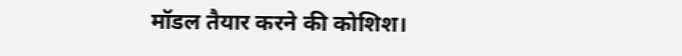मॉडल तैयार करने की कोशिश।